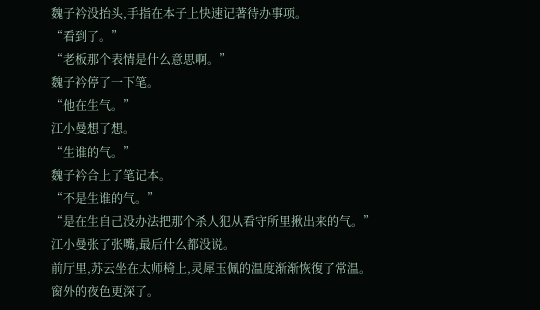魏子衿没抬头,手指在本子上快速记著待办事项。
“看到了。”
“老板那个表情是什么意思啊。”
魏子衿停了一下笔。
“他在生气。”
江小曼想了想。
“生谁的气。”
魏子衿合上了笔记本。
“不是生谁的气。”
“是在生自己没办法把那个杀人犯从看守所里揪出来的气。”
江小曼张了张嘴,最后什么都没说。
前厅里,苏云坐在太师椅上,灵犀玉佩的温度渐渐恢復了常温。
窗外的夜色更深了。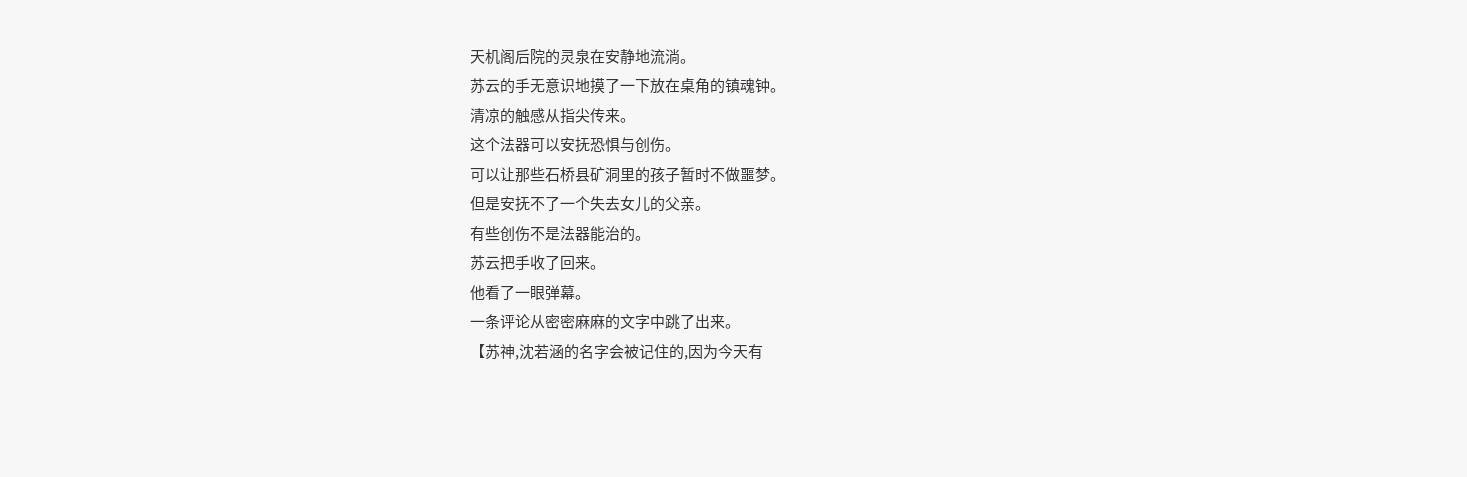天机阁后院的灵泉在安静地流淌。
苏云的手无意识地摸了一下放在桌角的镇魂钟。
清凉的触感从指尖传来。
这个法器可以安抚恐惧与创伤。
可以让那些石桥县矿洞里的孩子暂时不做噩梦。
但是安抚不了一个失去女儿的父亲。
有些创伤不是法器能治的。
苏云把手收了回来。
他看了一眼弹幕。
一条评论从密密麻麻的文字中跳了出来。
【苏神,沈若涵的名字会被记住的,因为今天有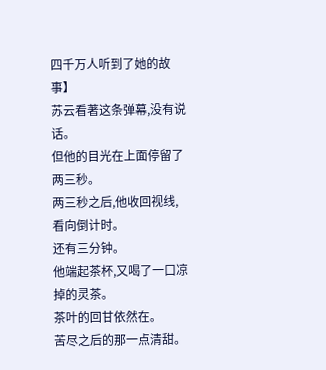四千万人听到了她的故事】
苏云看著这条弹幕,没有说话。
但他的目光在上面停留了两三秒。
两三秒之后,他收回视线,看向倒计时。
还有三分钟。
他端起茶杯,又喝了一口凉掉的灵茶。
茶叶的回甘依然在。
苦尽之后的那一点清甜。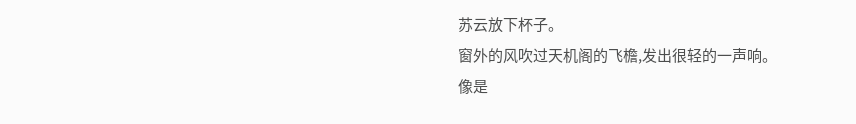苏云放下杯子。
窗外的风吹过天机阁的飞檐,发出很轻的一声响。
像是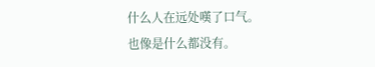什么人在远处嘆了口气。
也像是什么都没有。